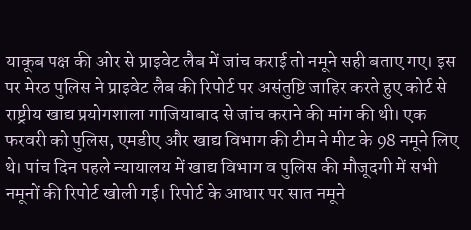याकूब पक्ष की ओर से प्राइवेट लैब में जांच कराई तो नमूने सही बताए गए। इस पर मेरठ पुलिस ने प्राइवेट लैब की रिपोर्ट पर असंतुष्टि जाहिर करते हुए कोर्ट से राष्ट्रीय खाद्य प्रयोगशाला गाजियाबाद से जांच कराने की मांग की थी। एक फरवरी को पुलिस, एमडीए और खाद्य विभाग की टीम ने मीट के 98 नमूने लिए थे। पांच दिन पहले न्यायालय में खाद्य विभाग व पुलिस की मौजूदगी में सभी नमूनों की रिपोर्ट खोली गई। रिपोर्ट के आधार पर सात नमूने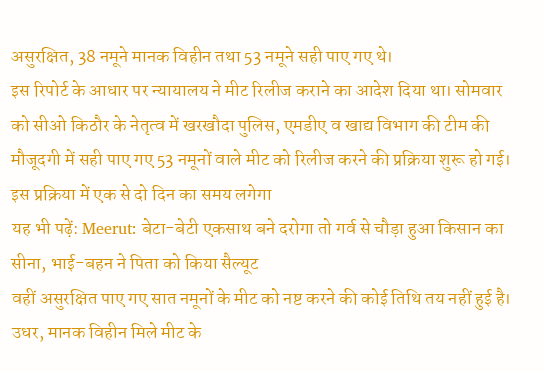असुरक्षित, 38 नमूने मानक विहीन तथा 53 नमूने सही पाए गए थे।
इस रिपोर्ट के आधार पर न्यायालय ने मीट रिलीज कराने का आदेश दिया था। सोमवार को सीओ किठौर के नेतृत्व में खरखौदा पुलिस, एमडीए व खाद्य विभाग की टीम की मौजूदगी में सही पाए गए 53 नमूनों वाले मीट को रिलीज करने की प्रक्रिया शुरू हो गई। इस प्रक्रिया में एक से दो दिन का समय लगेगा
यह भी पढ़ें: Meerut: बेटा-बेटी एकसाथ बने दरोगा तो गर्व से चौड़ा हुआ किसान का सीना, भाई-बहन ने पिता को किया सैल्यूट
वहीं असुरक्षित पाए गए सात नमूनों के मीट को नष्ट करने की कोई तिथि तय नहीं हुई है। उधर, मानक विहीन मिले मीट के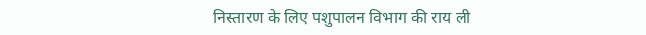निस्तारण के लिए पशुपालन विभाग की राय ली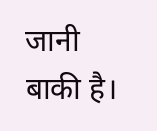जानी बाकी है।